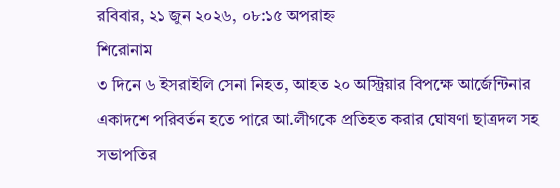রবিবার, ২১ জুন ২০২৬, ০৮:১৫ অপরাহ্ন
শিরোনাম
৩ দিনে ৬ ইসরাইলি সেনা নিহত, আহত ২০ অস্ট্রিয়ার বিপক্ষে আর্জেন্টিনার একাদশে পরিবর্তন হতে পারে আ.লীগকে প্রতিহত করার ঘোষণা ছাত্রদল সহ সভাপতির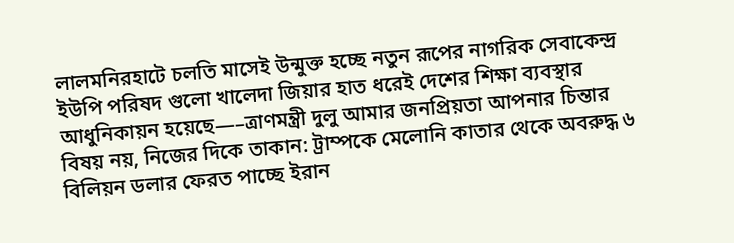লালমনিরহাটে চলতি মাসেই উন্মুক্ত হচ্ছে নতুন রূপের নাগরিক সেবাকেন্দ্র ইউপি পরিষদ গুলো খালেদা জিয়ার হাত ধরেই দেশের শিক্ষা ব্যবস্থার আধুনিকায়ন হয়েছে—–ত্রাণমন্ত্রী দুলু আমার জনপ্রিয়তা আপনার চিন্তার বিষয় নয়, নিজের দিকে তাকান: ট্রাম্পকে মেলোনি কাতার থেকে অবরুদ্ধ ৬ বিলিয়ন ডলার ফেরত পাচ্ছে ইরান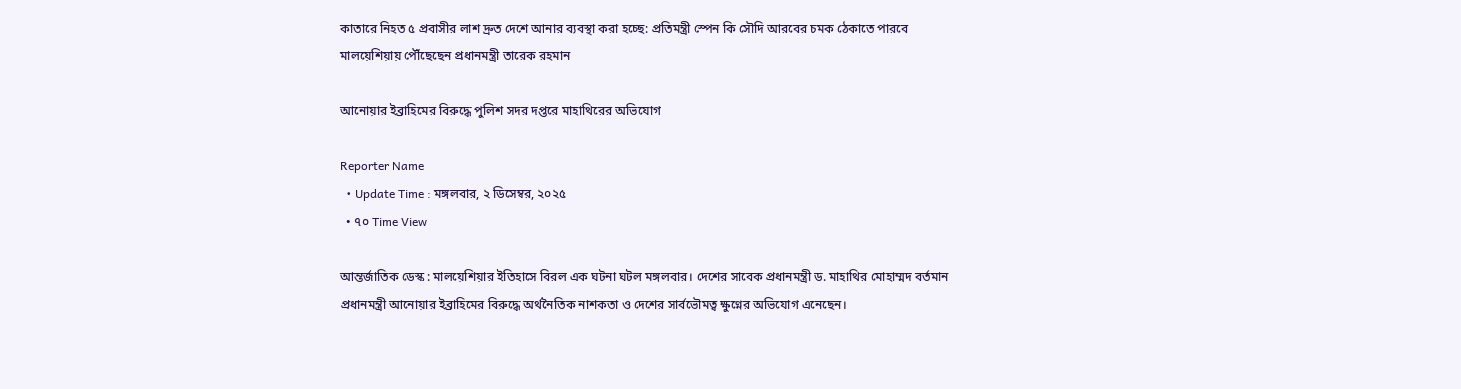কাতারে নিহত ৫ প্রবাসীর লাশ দ্রুত দেশে আনার ব্যবস্থা করা হচ্ছে: প্রতিমন্ত্রী স্পেন কি সৌদি আরবের চমক ঠেকাতে পারবে মালয়েশিয়ায় পৌঁছেছেন প্রধানমন্ত্রী তারেক রহমান

আনোয়ার ইব্রাহিমের বিরুদ্ধে পুলিশ সদর দপ্তরে মাহাথিরের অভিযোগ

Reporter Name
  • Update Time : মঙ্গলবার, ২ ডিসেম্বর, ২০২৫
  • ৭০ Time View

আন্তর্জাতিক ডেস্ক : মালয়েশিয়ার ইতিহাসে বিরল এক ঘটনা ঘটল মঙ্গলবার। দেশের সাবেক প্রধানমন্ত্রী ড. মাহাথির মোহাম্মদ বর্তমান প্রধানমন্ত্রী আনোয়ার ইব্রাহিমের বিরুদ্ধে অর্থনৈতিক নাশকতা ও দেশের সার্বভৌমত্ব ক্ষুণ্নের অভিযোগ এনেছেন।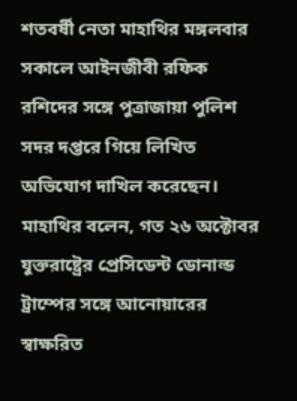শতবর্ষী নেতা মাহাথির মঙ্গলবার সকালে আইনজীবী রফিক রশিদের সঙ্গে পুত্রাজায়া পুলিশ সদর দপ্তরে গিয়ে লিখিত অভিযোগ দাখিল করেছেন। মাহাথির বলেন, গত ২৬ অক্টোবর যুক্তরাষ্ট্রের প্রেসিডেন্ট ডোনাল্ড ট্রাম্পের সঙ্গে আনোয়ারের স্বাক্ষরিত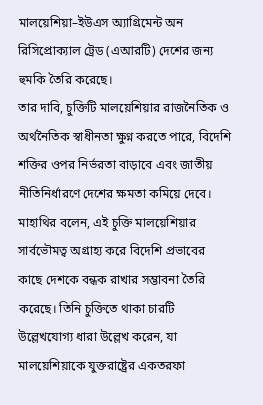মালয়েশিয়া–ইউএস অ্যাগ্রিমেন্ট অন রিসিপ্রোক্যাল ট্রেড (এআরটি) দেশের জন্য হুমকি তৈরি করেছে।
তার দাবি, চুক্তিটি মালয়েশিয়ার রাজনৈতিক ও অর্থনৈতিক স্বাধীনতা ক্ষুণ্ন করতে পারে, বিদেশি শক্তির ওপর নির্ভরতা বাড়াবে এবং জাতীয় নীতিনির্ধারণে দেশের ক্ষমতা কমিয়ে দেবে।
মাহাথির বলেন, এই চুক্তি মালয়েশিয়ার সার্বভৌমত্ব অগ্রাহ্য করে বিদেশি প্রভাবের কাছে দেশকে বন্ধক রাখার সম্ভাবনা তৈরি করেছে। তিনি চুক্তিতে থাকা চারটি উল্লেখযোগ্য ধারা উল্লেখ করেন, যা মালয়েশিয়াকে যুক্তরাষ্ট্রের একতরফা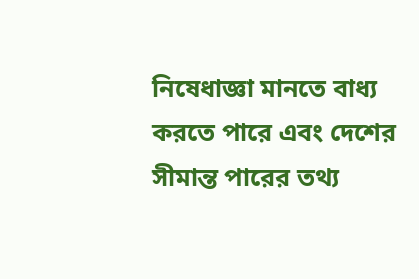নিষেধাজ্ঞা মানতে বাধ্য করতে পারে এবং দেশের সীমান্ত পারের তথ্য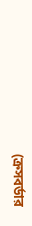(ক্রসবর্ডার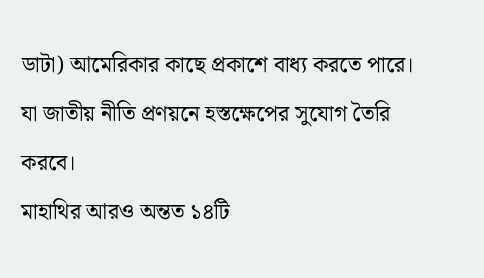ডাটা) আমেরিকার কাছে প্রকাশে বাধ্য করতে পারে। যা জাতীয় নীতি প্রণয়নে হস্তক্ষেপের সুযোগ তৈরি করবে।
মাহাথির আরও অন্তত ১৪টি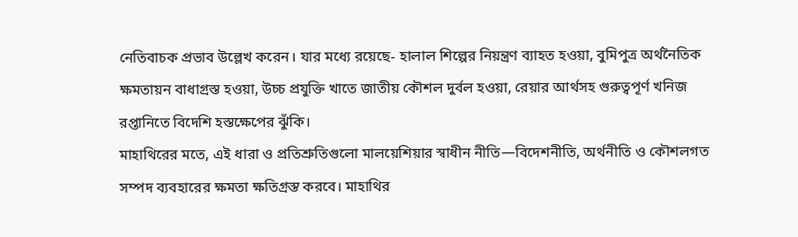নেতিবাচক প্রভাব উল্লেখ করেন। যার মধ্যে রয়েছে- হালাল শিল্পের নিয়ন্ত্রণ ব্যাহত হওয়া, বুমিপুত্র অর্থনৈতিক ক্ষমতায়ন বাধাগ্রস্ত হওয়া, উচ্চ প্রযুক্তি খাতে জাতীয় কৌশল দুর্বল হওয়া, রেয়ার আর্থসহ গুরুত্বপূর্ণ খনিজ রপ্তানিতে বিদেশি হস্তক্ষেপের ঝুঁকি।
মাহাথিরের মতে, এই ধারা ও প্রতিশ্রুতিগুলো মালয়েশিয়ার স্বাধীন নীতি—বিদেশনীতি, অর্থনীতি ও কৌশলগত সম্পদ ব্যবহারের ক্ষমতা ক্ষতিগ্রস্ত করবে। মাহাথির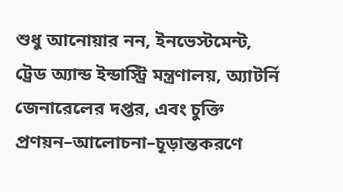শুধু আনোয়ার নন, ইনভেস্টমেন্ট, ট্রেড অ্যান্ড ইন্ডাস্ট্রি মন্ত্রণালয়, অ্যাটর্নি জেনারেলের দপ্তর, এবং চুক্তি প্রণয়ন–আলোচনা–চূড়ান্তকরণে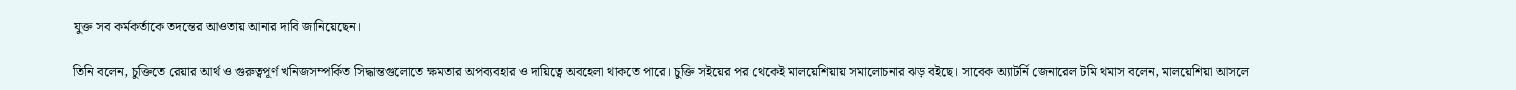যুক্ত সব কর্মকর্তাকে তদন্তের আওতায় আনার দাবি জানিয়েছেন।

তিনি বলেন, চুক্তিতে রেয়ার আর্থ ও গুরুত্বপূর্ণ খনিজসম্পর্কিত সিদ্ধান্তগুলোতে ক্ষমতার অপব্যবহার ও দায়িত্বে অবহেলা থাকতে পারে। চুক্তি সইয়ের পর থেকেই মালয়েশিয়ায় সমালোচনার ঝড় বইছে। সাবেক অ্যাটর্নি জেনারেল টমি থমাস বলেন, মালয়েশিয়া আসলে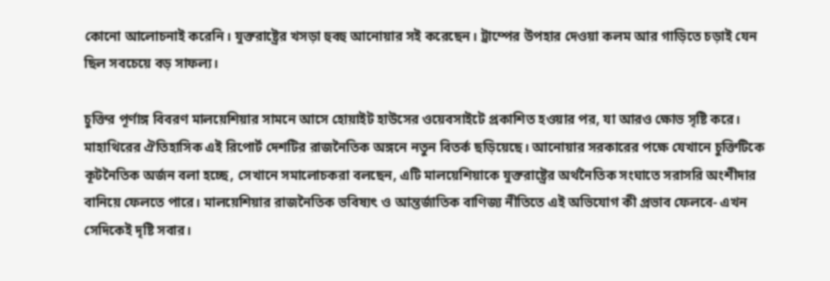কোনো আলোচনাই করেনি। যুক্তরাষ্ট্রের খসড়া হুবহু আনোয়ার সই করেছেন। ট্রাম্পের উপহার দেওয়া কলম আর গাড়িতে চড়াই যেন ছিল সবচেয়ে বড় সাফল্য।

চুক্তির পূর্ণাঙ্গ বিবরণ মালয়েশিয়ার সামনে আসে হোয়াইট হাউসের ওয়েবসাইটে প্রকাশিত হওয়ার পর, যা আরও ক্ষোভ সৃষ্টি করে। মাহাথিরের ঐতিহাসিক এই রিপোর্ট দেশটির রাজনৈতিক অঙ্গনে নতুন বিতর্ক ছড়িয়েছে। আনোয়ার সরকারের পক্ষে যেখানে চুক্তিটিকে কূটনৈতিক অর্জন বলা হচ্ছে, সেখানে সমালোচকরা বলছেন, এটি মালয়েশিয়াকে যুক্তরাষ্ট্রের অর্থনৈতিক সংঘাতে সরাসরি অংশীদার বানিয়ে ফেলতে পারে। মালয়েশিয়ার রাজনৈতিক ভবিষ্যৎ ও আন্তর্জাতিক বাণিজ্য নীতিতে এই অভিযোগ কী প্রভাব ফেলবে- এখন সেদিকেই দৃষ্টি সবার।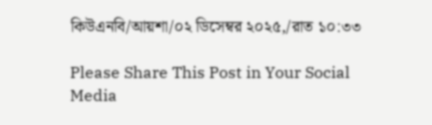কিউএনবি/আয়শা/০২ ডিসেম্বর ২০২৫,/রাত ১০:৩৩

Please Share This Post in Your Social Media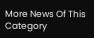More News Of This Category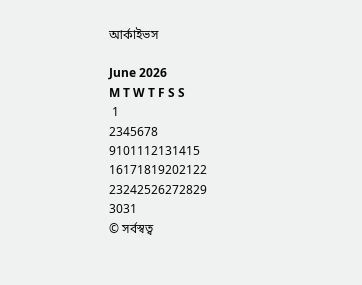আর্কাইভস

June 2026
M T W T F S S
 1
2345678
9101112131415
16171819202122
23242526272829
3031
© সর্বস্বত্ব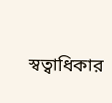স্বত্বাধিকার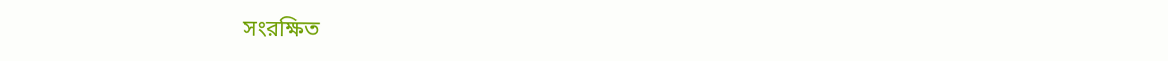সংরক্ষিত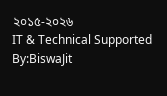২০১৫-২০২৬
IT & Technical Supported By:BiswaJit